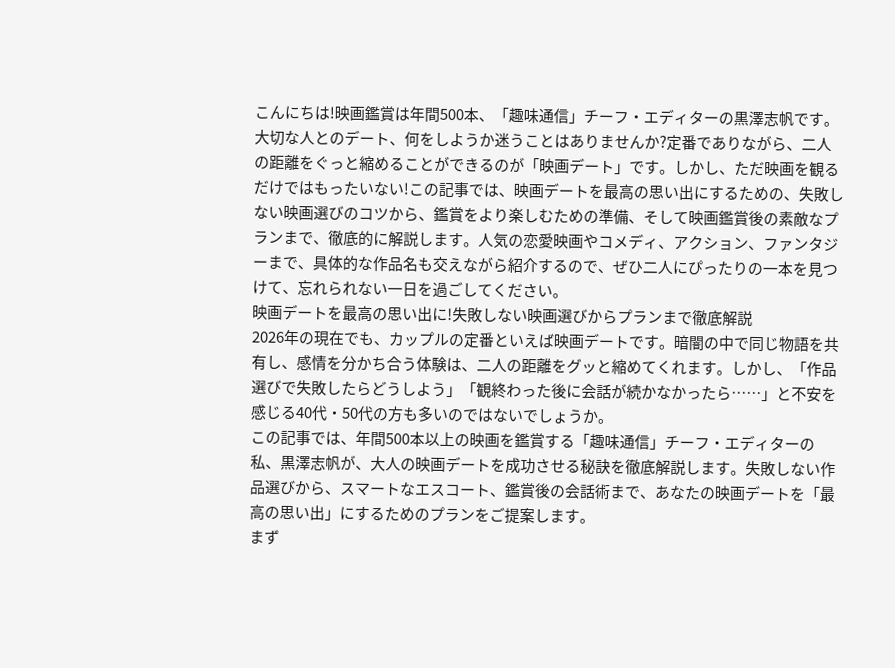こんにちは!映画鑑賞は年間500本、「趣味通信」チーフ・エディターの黒澤志帆です。
大切な人とのデート、何をしようか迷うことはありませんか?定番でありながら、二人の距離をぐっと縮めることができるのが「映画デート」です。しかし、ただ映画を観るだけではもったいない!この記事では、映画デートを最高の思い出にするための、失敗しない映画選びのコツから、鑑賞をより楽しむための準備、そして映画鑑賞後の素敵なプランまで、徹底的に解説します。人気の恋愛映画やコメディ、アクション、ファンタジーまで、具体的な作品名も交えながら紹介するので、ぜひ二人にぴったりの一本を見つけて、忘れられない一日を過ごしてください。
映画デートを最高の思い出に!失敗しない映画選びからプランまで徹底解説
2026年の現在でも、カップルの定番といえば映画デートです。暗闇の中で同じ物語を共有し、感情を分かち合う体験は、二人の距離をグッと縮めてくれます。しかし、「作品選びで失敗したらどうしよう」「観終わった後に会話が続かなかったら……」と不安を感じる40代・50代の方も多いのではないでしょうか。
この記事では、年間500本以上の映画を鑑賞する「趣味通信」チーフ・エディターの私、黒澤志帆が、大人の映画デートを成功させる秘訣を徹底解説します。失敗しない作品選びから、スマートなエスコート、鑑賞後の会話術まで、あなたの映画デートを「最高の思い出」にするためのプランをご提案します。
まず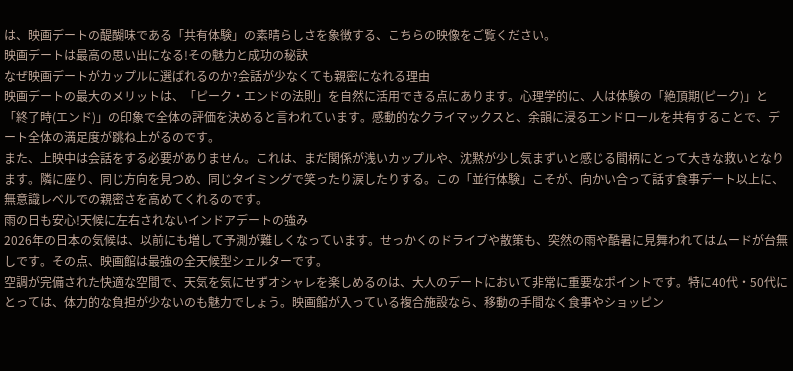は、映画デートの醍醐味である「共有体験」の素晴らしさを象徴する、こちらの映像をご覧ください。
映画デートは最高の思い出になる!その魅力と成功の秘訣
なぜ映画デートがカップルに選ばれるのか?会話が少なくても親密になれる理由
映画デートの最大のメリットは、「ピーク・エンドの法則」を自然に活用できる点にあります。心理学的に、人は体験の「絶頂期(ピーク)」と「終了時(エンド)」の印象で全体の評価を決めると言われています。感動的なクライマックスと、余韻に浸るエンドロールを共有することで、デート全体の満足度が跳ね上がるのです。
また、上映中は会話をする必要がありません。これは、まだ関係が浅いカップルや、沈黙が少し気まずいと感じる間柄にとって大きな救いとなります。隣に座り、同じ方向を見つめ、同じタイミングで笑ったり涙したりする。この「並行体験」こそが、向かい合って話す食事デート以上に、無意識レベルでの親密さを高めてくれるのです。
雨の日も安心!天候に左右されないインドアデートの強み
2026年の日本の気候は、以前にも増して予測が難しくなっています。せっかくのドライブや散策も、突然の雨や酷暑に見舞われてはムードが台無しです。その点、映画館は最強の全天候型シェルターです。
空調が完備された快適な空間で、天気を気にせずオシャレを楽しめるのは、大人のデートにおいて非常に重要なポイントです。特に40代・50代にとっては、体力的な負担が少ないのも魅力でしょう。映画館が入っている複合施設なら、移動の手間なく食事やショッピン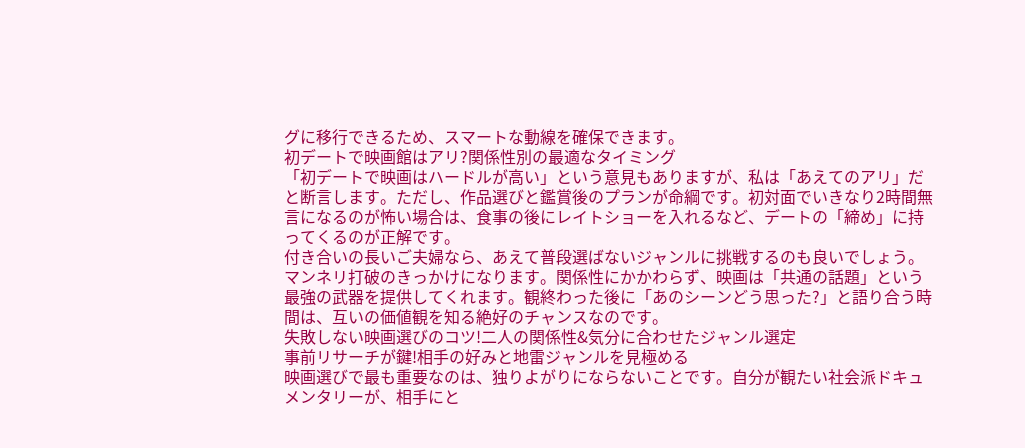グに移行できるため、スマートな動線を確保できます。
初デートで映画館はアリ?関係性別の最適なタイミング
「初デートで映画はハードルが高い」という意見もありますが、私は「あえてのアリ」だと断言します。ただし、作品選びと鑑賞後のプランが命綱です。初対面でいきなり2時間無言になるのが怖い場合は、食事の後にレイトショーを入れるなど、デートの「締め」に持ってくるのが正解です。
付き合いの長いご夫婦なら、あえて普段選ばないジャンルに挑戦するのも良いでしょう。マンネリ打破のきっかけになります。関係性にかかわらず、映画は「共通の話題」という最強の武器を提供してくれます。観終わった後に「あのシーンどう思った?」と語り合う時間は、互いの価値観を知る絶好のチャンスなのです。
失敗しない映画選びのコツ!二人の関係性&気分に合わせたジャンル選定
事前リサーチが鍵!相手の好みと地雷ジャンルを見極める
映画選びで最も重要なのは、独りよがりにならないことです。自分が観たい社会派ドキュメンタリーが、相手にと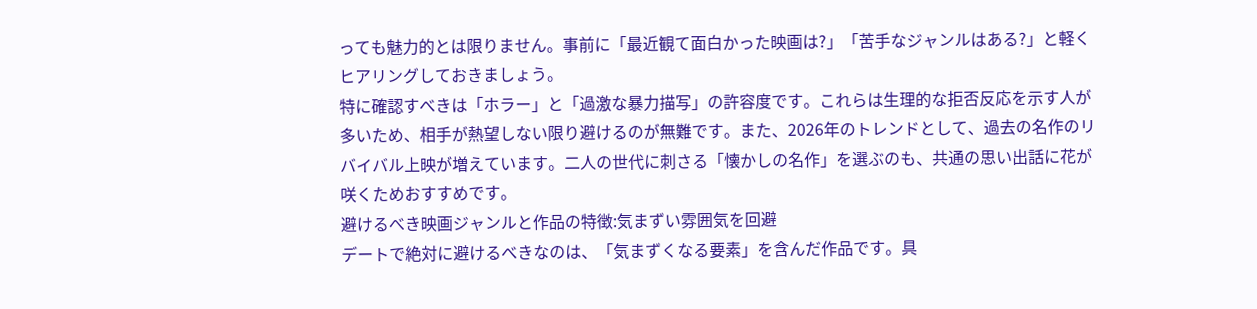っても魅力的とは限りません。事前に「最近観て面白かった映画は?」「苦手なジャンルはある?」と軽くヒアリングしておきましょう。
特に確認すべきは「ホラー」と「過激な暴力描写」の許容度です。これらは生理的な拒否反応を示す人が多いため、相手が熱望しない限り避けるのが無難です。また、2026年のトレンドとして、過去の名作のリバイバル上映が増えています。二人の世代に刺さる「懐かしの名作」を選ぶのも、共通の思い出話に花が咲くためおすすめです。
避けるべき映画ジャンルと作品の特徴:気まずい雰囲気を回避
デートで絶対に避けるべきなのは、「気まずくなる要素」を含んだ作品です。具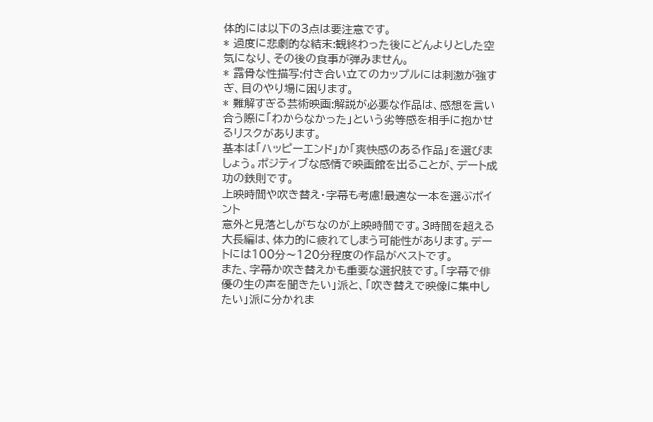体的には以下の3点は要注意です。
* 過度に悲劇的な結末:観終わった後にどんよりとした空気になり、その後の食事が弾みません。
* 露骨な性描写:付き合い立てのカップルには刺激が強すぎ、目のやり場に困ります。
* 難解すぎる芸術映画:解説が必要な作品は、感想を言い合う際に「わからなかった」という劣等感を相手に抱かせるリスクがあります。
基本は「ハッピーエンド」か「爽快感のある作品」を選びましょう。ポジティブな感情で映画館を出ることが、デート成功の鉄則です。
上映時間や吹き替え・字幕も考慮!最適な一本を選ぶポイント
意外と見落としがちなのが上映時間です。3時間を超える大長編は、体力的に疲れてしまう可能性があります。デートには100分〜120分程度の作品がベストです。
また、字幕か吹き替えかも重要な選択肢です。「字幕で俳優の生の声を聞きたい」派と、「吹き替えで映像に集中したい」派に分かれま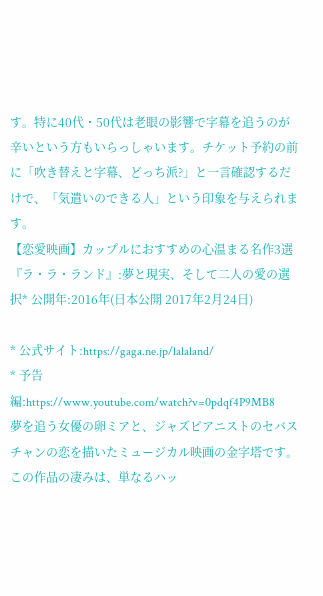す。特に40代・50代は老眼の影響で字幕を追うのが辛いという方もいらっしゃいます。チケット予約の前に「吹き替えと字幕、どっち派?」と一言確認するだけで、「気遣いのできる人」という印象を与えられます。
【恋愛映画】カップルにおすすめの心温まる名作3選
『ラ・ラ・ランド』:夢と現実、そして二人の愛の選択* 公開年:2016年(日本公開 2017年2月24日)

* 公式サイト:https://gaga.ne.jp/lalaland/
* 予告編:https://www.youtube.com/watch?v=0pdqf4P9MB8
夢を追う女優の卵ミアと、ジャズピアニストのセバスチャンの恋を描いたミュージカル映画の金字塔です。この作品の凄みは、単なるハッ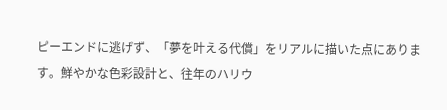ピーエンドに逃げず、「夢を叶える代償」をリアルに描いた点にあります。鮮やかな色彩設計と、往年のハリウ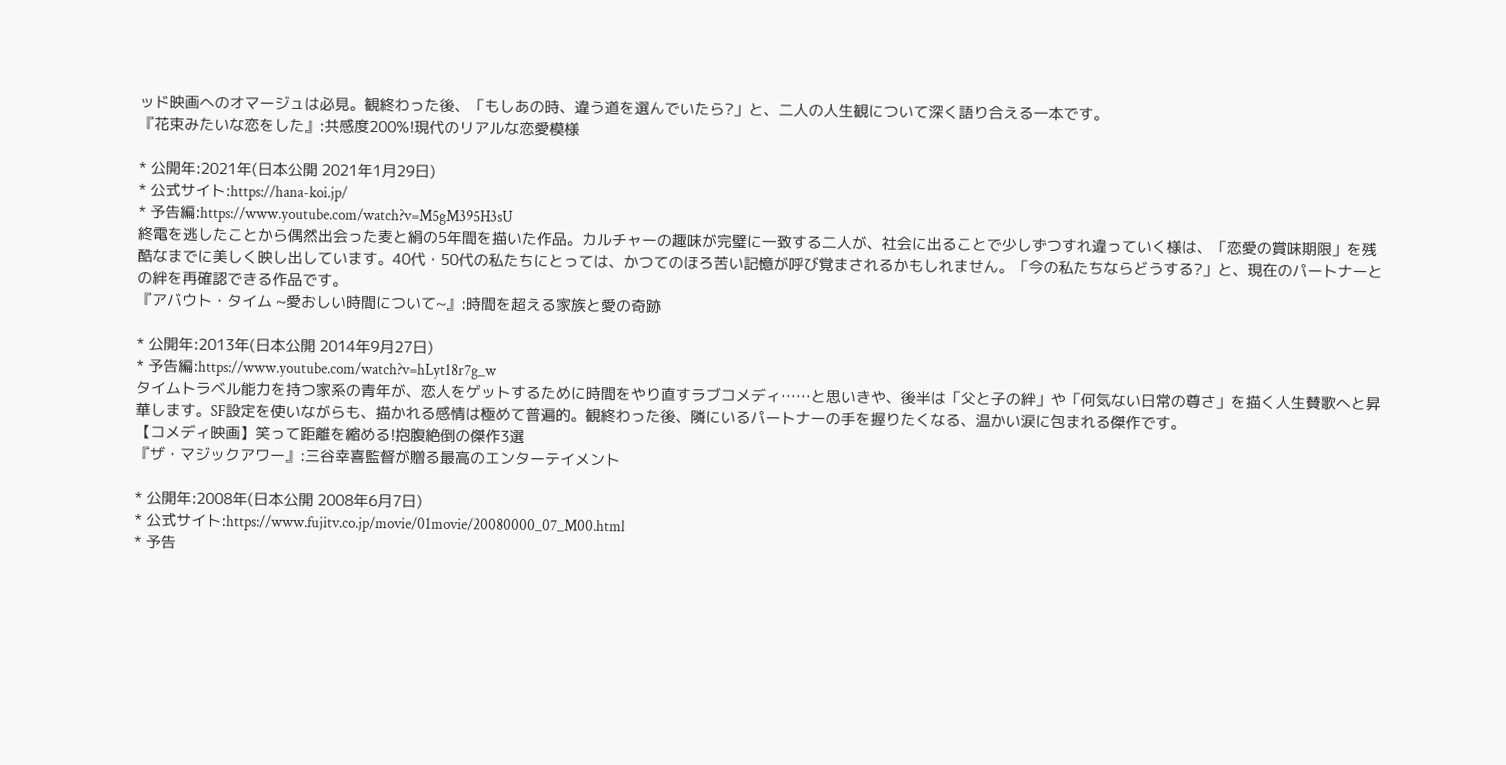ッド映画へのオマージュは必見。観終わった後、「もしあの時、違う道を選んでいたら?」と、二人の人生観について深く語り合える一本です。
『花束みたいな恋をした』:共感度200%!現代のリアルな恋愛模様

* 公開年:2021年(日本公開 2021年1月29日)
* 公式サイト:https://hana-koi.jp/
* 予告編:https://www.youtube.com/watch?v=M5gM395H3sU
終電を逃したことから偶然出会った麦と絹の5年間を描いた作品。カルチャーの趣味が完璧に一致する二人が、社会に出ることで少しずつすれ違っていく様は、「恋愛の賞味期限」を残酷なまでに美しく映し出しています。40代・50代の私たちにとっては、かつてのほろ苦い記憶が呼び覚まされるかもしれません。「今の私たちならどうする?」と、現在のパートナーとの絆を再確認できる作品です。
『アバウト・タイム ~愛おしい時間について~』:時間を超える家族と愛の奇跡

* 公開年:2013年(日本公開 2014年9月27日)
* 予告編:https://www.youtube.com/watch?v=hLyt18r7g_w
タイムトラベル能力を持つ家系の青年が、恋人をゲットするために時間をやり直すラブコメディ……と思いきや、後半は「父と子の絆」や「何気ない日常の尊さ」を描く人生賛歌へと昇華します。SF設定を使いながらも、描かれる感情は極めて普遍的。観終わった後、隣にいるパートナーの手を握りたくなる、温かい涙に包まれる傑作です。
【コメディ映画】笑って距離を縮める!抱腹絶倒の傑作3選
『ザ・マジックアワー』:三谷幸喜監督が贈る最高のエンターテイメント

* 公開年:2008年(日本公開 2008年6月7日)
* 公式サイト:https://www.fujitv.co.jp/movie/01movie/20080000_07_M00.html
* 予告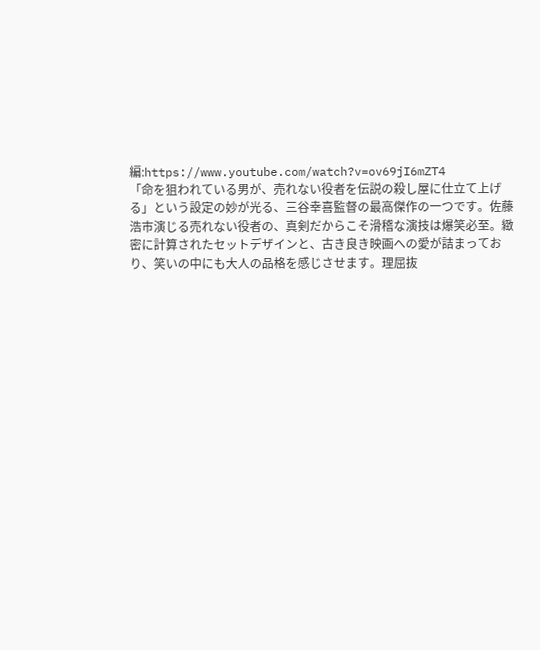編:https://www.youtube.com/watch?v=ov69jI6mZT4
「命を狙われている男が、売れない役者を伝説の殺し屋に仕立て上げる」という設定の妙が光る、三谷幸喜監督の最高傑作の一つです。佐藤浩市演じる売れない役者の、真剣だからこそ滑稽な演技は爆笑必至。緻密に計算されたセットデザインと、古き良き映画への愛が詰まっており、笑いの中にも大人の品格を感じさせます。理屈抜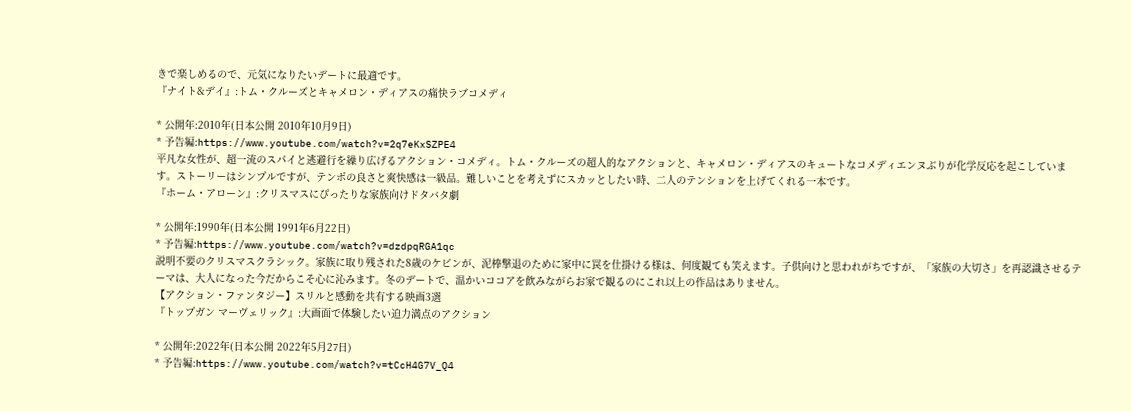きで楽しめるので、元気になりたいデートに最適です。
『ナイト&デイ』:トム・クルーズとキャメロン・ディアスの痛快ラブコメディ

* 公開年:2010年(日本公開 2010年10月9日)
* 予告編:https://www.youtube.com/watch?v=2q7eKxSZPE4
平凡な女性が、超一流のスパイと逃避行を繰り広げるアクション・コメディ。トム・クルーズの超人的なアクションと、キャメロン・ディアスのキュートなコメディエンヌぶりが化学反応を起こしています。ストーリーはシンプルですが、テンポの良さと爽快感は一級品。難しいことを考えずにスカッとしたい時、二人のテンションを上げてくれる一本です。
『ホーム・アローン』:クリスマスにぴったりな家族向けドタバタ劇

* 公開年:1990年(日本公開 1991年6月22日)
* 予告編:https://www.youtube.com/watch?v=dzdpqRGA1qc
説明不要のクリスマスクラシック。家族に取り残された8歳のケビンが、泥棒撃退のために家中に罠を仕掛ける様は、何度観ても笑えます。子供向けと思われがちですが、「家族の大切さ」を再認識させるテーマは、大人になった今だからこそ心に沁みます。冬のデートで、温かいココアを飲みながらお家で観るのにこれ以上の作品はありません。
【アクション・ファンタジー】スリルと感動を共有する映画3選
『トップガン マーヴェリック』:大画面で体験したい迫力満点のアクション

* 公開年:2022年(日本公開 2022年5月27日)
* 予告編:https://www.youtube.com/watch?v=tCcH4G7V_Q4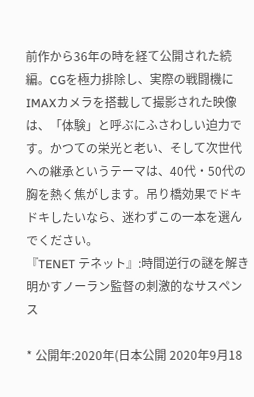前作から36年の時を経て公開された続編。CGを極力排除し、実際の戦闘機にIMAXカメラを搭載して撮影された映像は、「体験」と呼ぶにふさわしい迫力です。かつての栄光と老い、そして次世代への継承というテーマは、40代・50代の胸を熱く焦がします。吊り橋効果でドキドキしたいなら、迷わずこの一本を選んでください。
『TENET テネット』:時間逆行の謎を解き明かすノーラン監督の刺激的なサスペンス

* 公開年:2020年(日本公開 2020年9月18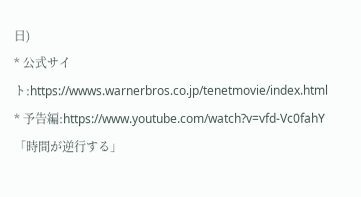日)
* 公式サイト:https://wwws.warnerbros.co.jp/tenetmovie/index.html
* 予告編:https://www.youtube.com/watch?v=vfd-Vc0fahY
「時間が逆行する」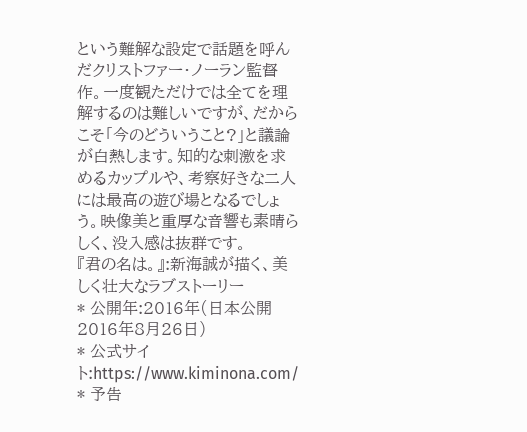という難解な設定で話題を呼んだクリストファー・ノーラン監督作。一度観ただけでは全てを理解するのは難しいですが、だからこそ「今のどういうこと?」と議論が白熱します。知的な刺激を求めるカップルや、考察好きな二人には最高の遊び場となるでしょう。映像美と重厚な音響も素晴らしく、没入感は抜群です。
『君の名は。』:新海誠が描く、美しく壮大なラブストーリー
* 公開年:2016年(日本公開 2016年8月26日)
* 公式サイト:https://www.kiminona.com/
* 予告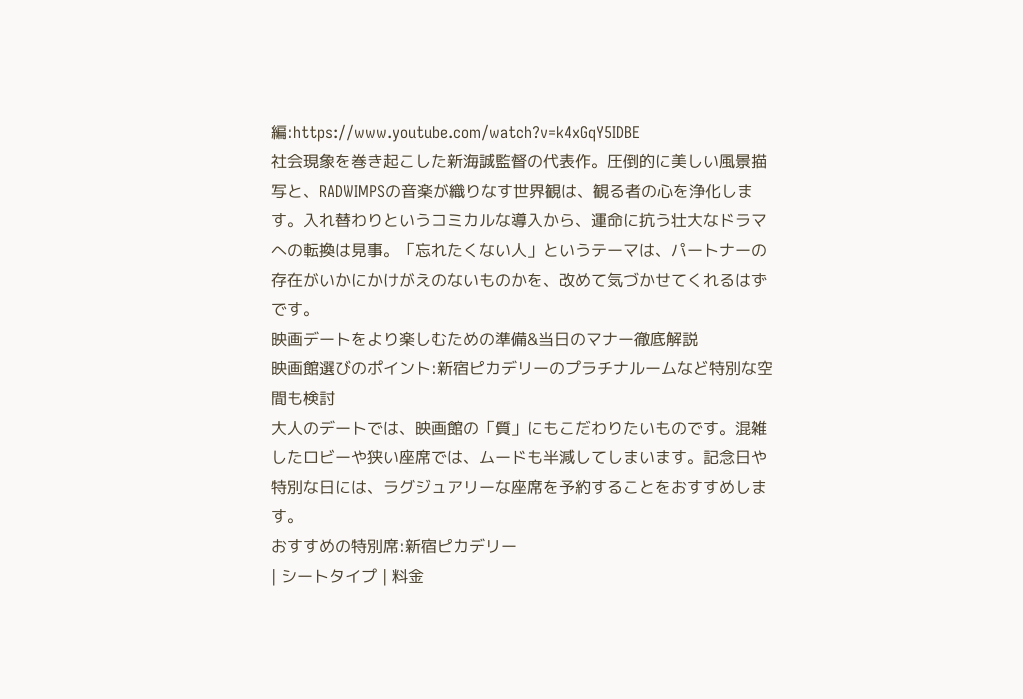編:https://www.youtube.com/watch?v=k4xGqY5IDBE
社会現象を巻き起こした新海誠監督の代表作。圧倒的に美しい風景描写と、RADWIMPSの音楽が織りなす世界観は、観る者の心を浄化します。入れ替わりというコミカルな導入から、運命に抗う壮大なドラマへの転換は見事。「忘れたくない人」というテーマは、パートナーの存在がいかにかけがえのないものかを、改めて気づかせてくれるはずです。
映画デートをより楽しむための準備&当日のマナー徹底解説
映画館選びのポイント:新宿ピカデリーのプラチナルームなど特別な空間も検討
大人のデートでは、映画館の「質」にもこだわりたいものです。混雑したロビーや狭い座席では、ムードも半減してしまいます。記念日や特別な日には、ラグジュアリーな座席を予約することをおすすめします。
おすすめの特別席:新宿ピカデリー
| シートタイプ | 料金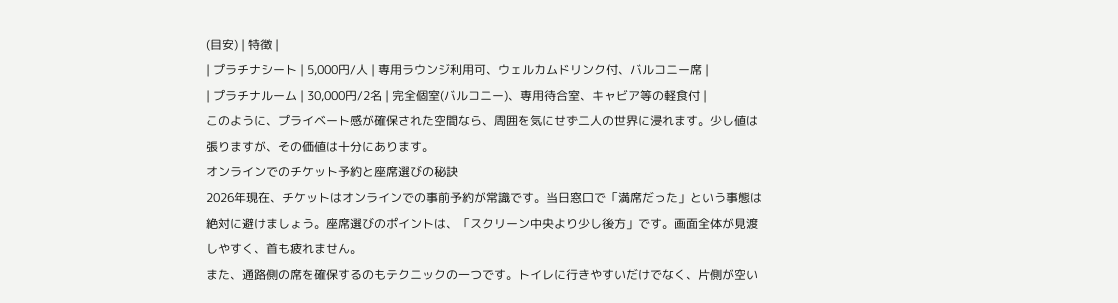(目安) | 特徴 |
| プラチナシート | 5,000円/人 | 専用ラウンジ利用可、ウェルカムドリンク付、バルコニー席 |
| プラチナルーム | 30,000円/2名 | 完全個室(バルコニー)、専用待合室、キャビア等の軽食付 |
このように、プライベート感が確保された空間なら、周囲を気にせず二人の世界に浸れます。少し値は張りますが、その価値は十分にあります。
オンラインでのチケット予約と座席選びの秘訣
2026年現在、チケットはオンラインでの事前予約が常識です。当日窓口で「満席だった」という事態は絶対に避けましょう。座席選びのポイントは、「スクリーン中央より少し後方」です。画面全体が見渡しやすく、首も疲れません。
また、通路側の席を確保するのもテクニックの一つです。トイレに行きやすいだけでなく、片側が空い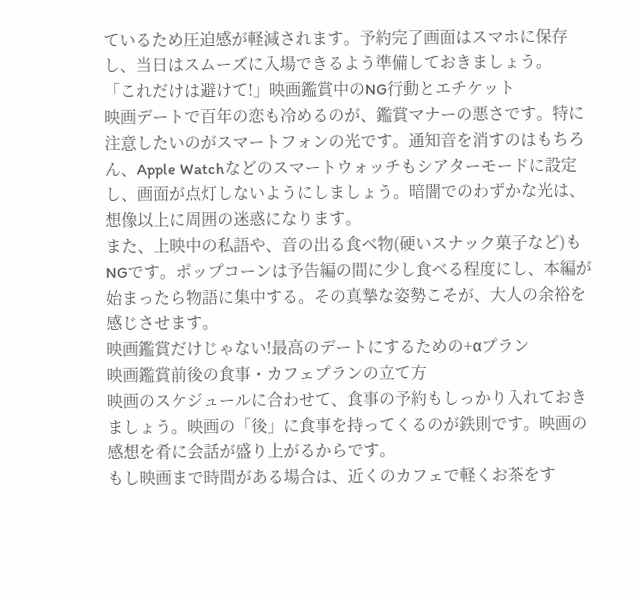ているため圧迫感が軽減されます。予約完了画面はスマホに保存し、当日はスムーズに入場できるよう準備しておきましょう。
「これだけは避けて!」映画鑑賞中のNG行動とエチケット
映画デートで百年の恋も冷めるのが、鑑賞マナーの悪さです。特に注意したいのがスマートフォンの光です。通知音を消すのはもちろん、Apple Watchなどのスマートウォッチもシアターモードに設定し、画面が点灯しないようにしましょう。暗闇でのわずかな光は、想像以上に周囲の迷惑になります。
また、上映中の私語や、音の出る食べ物(硬いスナック菓子など)もNGです。ポップコーンは予告編の間に少し食べる程度にし、本編が始まったら物語に集中する。その真摯な姿勢こそが、大人の余裕を感じさせます。
映画鑑賞だけじゃない!最高のデートにするための+αプラン
映画鑑賞前後の食事・カフェプランの立て方
映画のスケジュールに合わせて、食事の予約もしっかり入れておきましょう。映画の「後」に食事を持ってくるのが鉄則です。映画の感想を肴に会話が盛り上がるからです。
もし映画まで時間がある場合は、近くのカフェで軽くお茶をす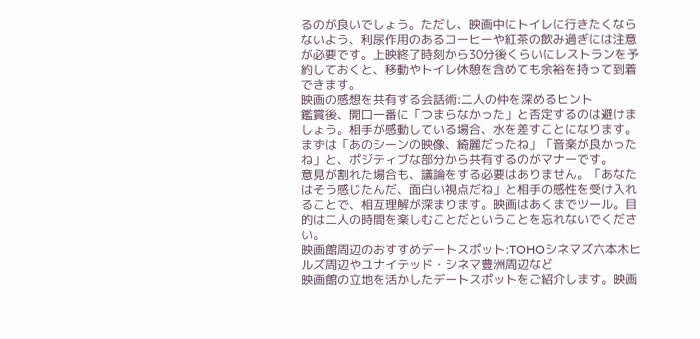るのが良いでしょう。ただし、映画中にトイレに行きたくならないよう、利尿作用のあるコーヒーや紅茶の飲み過ぎには注意が必要です。上映終了時刻から30分後くらいにレストランを予約しておくと、移動やトイレ休憩を含めても余裕を持って到着できます。
映画の感想を共有する会話術:二人の仲を深めるヒント
鑑賞後、開口一番に「つまらなかった」と否定するのは避けましょう。相手が感動している場合、水を差すことになります。まずは「あのシーンの映像、綺麗だったね」「音楽が良かったね」と、ポジティブな部分から共有するのがマナーです。
意見が割れた場合も、議論をする必要はありません。「あなたはそう感じたんだ、面白い視点だね」と相手の感性を受け入れることで、相互理解が深まります。映画はあくまでツール。目的は二人の時間を楽しむことだということを忘れないでください。
映画館周辺のおすすめデートスポット:TOHOシネマズ六本木ヒルズ周辺やユナイテッド・シネマ豊洲周辺など
映画館の立地を活かしたデートスポットをご紹介します。映画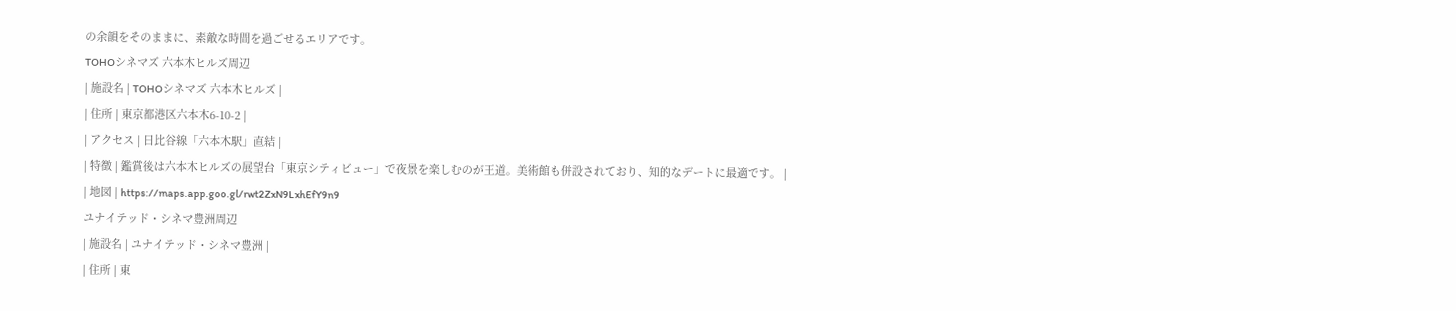の余韻をそのままに、素敵な時間を過ごせるエリアです。
TOHOシネマズ 六本木ヒルズ周辺
| 施設名 | TOHOシネマズ 六本木ヒルズ |
| 住所 | 東京都港区六本木6-10-2 |
| アクセス | 日比谷線「六本木駅」直結 |
| 特徴 | 鑑賞後は六本木ヒルズの展望台「東京シティビュー」で夜景を楽しむのが王道。美術館も併設されており、知的なデートに最適です。 |
| 地図 | https://maps.app.goo.gl/rwt2ZxN9LxhEfY9n9
ユナイテッド・シネマ豊洲周辺
| 施設名 | ユナイテッド・シネマ豊洲 |
| 住所 | 東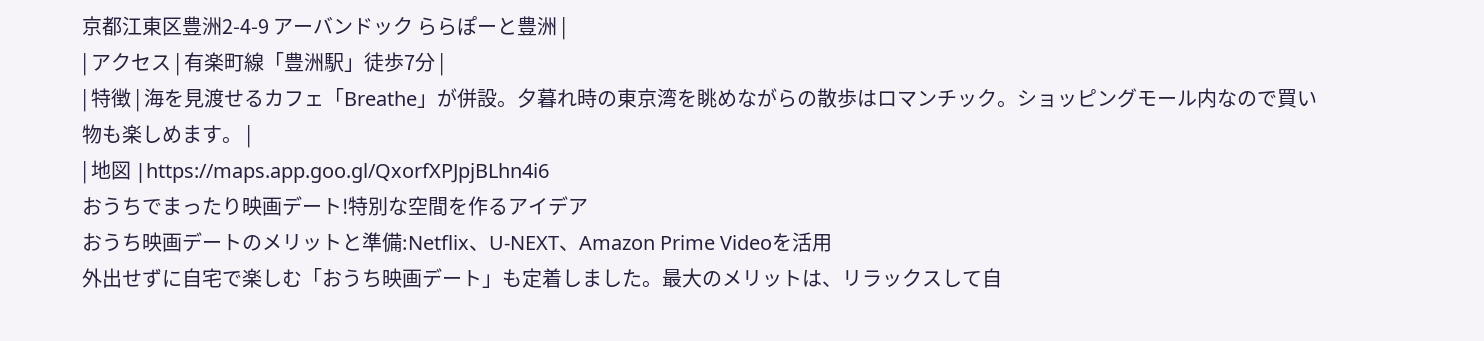京都江東区豊洲2-4-9 アーバンドック ららぽーと豊洲 |
| アクセス | 有楽町線「豊洲駅」徒歩7分 |
| 特徴 | 海を見渡せるカフェ「Breathe」が併設。夕暮れ時の東京湾を眺めながらの散歩はロマンチック。ショッピングモール内なので買い物も楽しめます。 |
| 地図 |https://maps.app.goo.gl/QxorfXPJpjBLhn4i6
おうちでまったり映画デート!特別な空間を作るアイデア
おうち映画デートのメリットと準備:Netflix、U-NEXT、Amazon Prime Videoを活用
外出せずに自宅で楽しむ「おうち映画デート」も定着しました。最大のメリットは、リラックスして自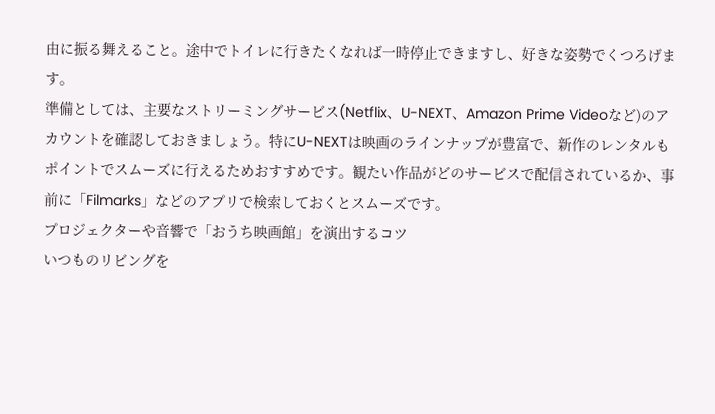由に振る舞えること。途中でトイレに行きたくなれば一時停止できますし、好きな姿勢でくつろげます。
準備としては、主要なストリーミングサービス(Netflix、U-NEXT、Amazon Prime Videoなど)のアカウントを確認しておきましょう。特にU-NEXTは映画のラインナップが豊富で、新作のレンタルもポイントでスムーズに行えるためおすすめです。観たい作品がどのサービスで配信されているか、事前に「Filmarks」などのアプリで検索しておくとスムーズです。
プロジェクターや音響で「おうち映画館」を演出するコツ
いつものリビングを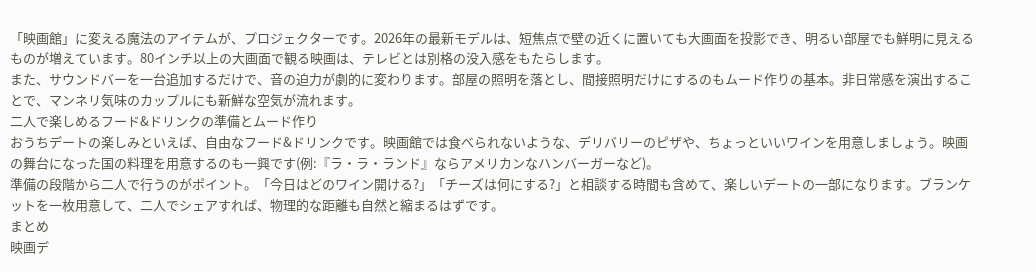「映画館」に変える魔法のアイテムが、プロジェクターです。2026年の最新モデルは、短焦点で壁の近くに置いても大画面を投影でき、明るい部屋でも鮮明に見えるものが増えています。80インチ以上の大画面で観る映画は、テレビとは別格の没入感をもたらします。
また、サウンドバーを一台追加するだけで、音の迫力が劇的に変わります。部屋の照明を落とし、間接照明だけにするのもムード作りの基本。非日常感を演出することで、マンネリ気味のカップルにも新鮮な空気が流れます。
二人で楽しめるフード&ドリンクの準備とムード作り
おうちデートの楽しみといえば、自由なフード&ドリンクです。映画館では食べられないような、デリバリーのピザや、ちょっといいワインを用意しましょう。映画の舞台になった国の料理を用意するのも一興です(例:『ラ・ラ・ランド』ならアメリカンなハンバーガーなど)。
準備の段階から二人で行うのがポイント。「今日はどのワイン開ける?」「チーズは何にする?」と相談する時間も含めて、楽しいデートの一部になります。ブランケットを一枚用意して、二人でシェアすれば、物理的な距離も自然と縮まるはずです。
まとめ
映画デ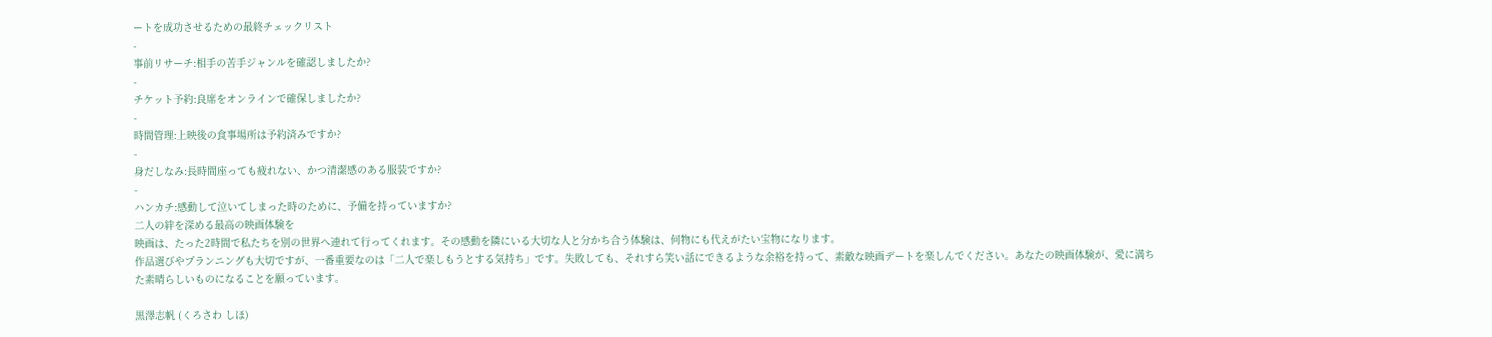ートを成功させるための最終チェックリスト
-
事前リサーチ:相手の苦手ジャンルを確認しましたか?
-
チケット予約:良席をオンラインで確保しましたか?
-
時間管理:上映後の食事場所は予約済みですか?
-
身だしなみ:長時間座っても疲れない、かつ清潔感のある服装ですか?
-
ハンカチ:感動して泣いてしまった時のために、予備を持っていますか?
二人の絆を深める最高の映画体験を
映画は、たった2時間で私たちを別の世界へ連れて行ってくれます。その感動を隣にいる大切な人と分かち合う体験は、何物にも代えがたい宝物になります。
作品選びやプランニングも大切ですが、一番重要なのは「二人で楽しもうとする気持ち」です。失敗しても、それすら笑い話にできるような余裕を持って、素敵な映画デートを楽しんでください。あなたの映画体験が、愛に満ちた素晴らしいものになることを願っています。

黒澤志帆 (くろさわ しほ)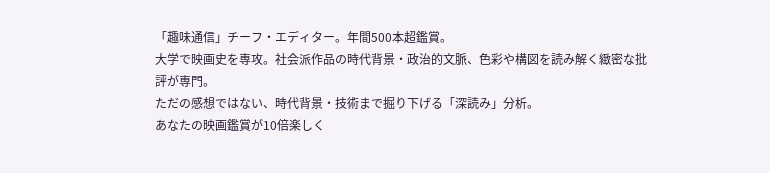「趣味通信」チーフ・エディター。年間500本超鑑賞。
大学で映画史を専攻。社会派作品の時代背景・政治的文脈、色彩や構図を読み解く緻密な批評が専門。
ただの感想ではない、時代背景・技術まで掘り下げる「深読み」分析。
あなたの映画鑑賞が10倍楽しく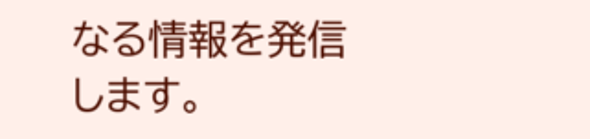なる情報を発信します。